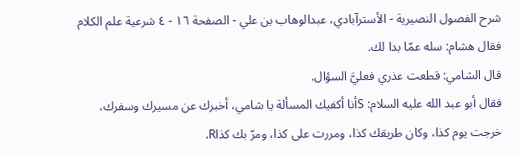شرح الفصول النصيرية - الأسترآبادي، عبدالوهاب بن علي - الصفحة ١٦ - ٤ شرعية علم الكلام
فقال هشام: سله عمّا بدا لك.
قال الشامي: قطعت عذري فعليَّ السؤال.
فقال أبو عبد الله عليه السلام: Sأنا أكفيك المسألة يا شامي، أخبرك عن مسيرك وسفرك، خرجت يوم كذا، وكان طريقك كذا، ومررت على كذا، ومرّ بك كذاR.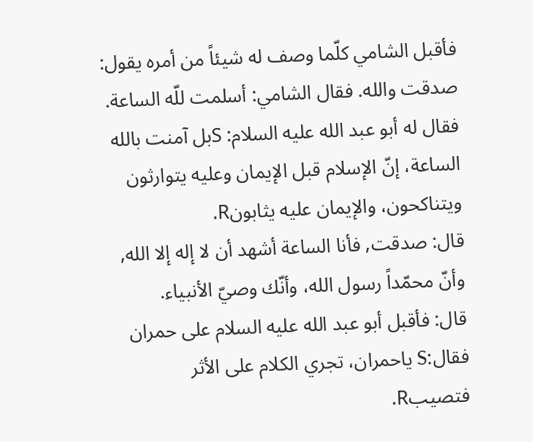فأقبل الشامي كلّما وصف له شيئاً من أمره يقول: صدقت والله. فقال الشامي: أسلمت للّه الساعة.
فقال له أبو عبد الله عليه السلام: Sبل آمنت بالله الساعة، إنّ الإسلام قبل الإيمان وعليه يتوارثون ويتناكحون، والإيمان عليه يثابونR.
قال: صدقت, فأنا الساعة أشهد أن لا إله إلا الله, وأنّ محمّداً رسول الله، وأنّك وصيّ الأنبياء.
قال: فأقبل أبو عبد الله عليه السلام على حمران فقال:S ياحمران، تجري الكلام على الأثر فتصيبR.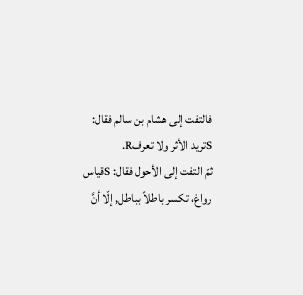فالتفت إلى هشام بن سالم فقال: Sتريد الأثر ولا تعرفR.
ثمّ التفت إلى الأحول فقال: Sقياس رواغ، تكسر باطلاً بباطل, إلّا أنَّ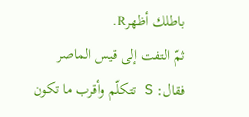باطلك أظهرR.
ثمّ التفت إلى قيس الماصر فقال: S تتكلّم وأقرب ما تكون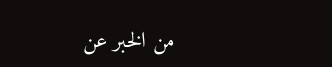من الخبر عن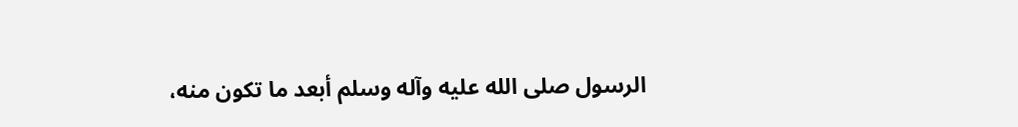الرسول صلى الله عليه وآله وسلم أبعد ما تكون منه،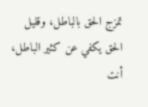تمزج الحق بالباطل، وقليل الحق يكفي عن كثير الباطل، أنت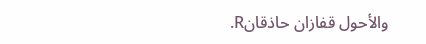والأحول قفازان حاذقانR.